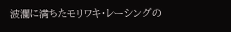波瀾に満ちたモリワキ・レーシングの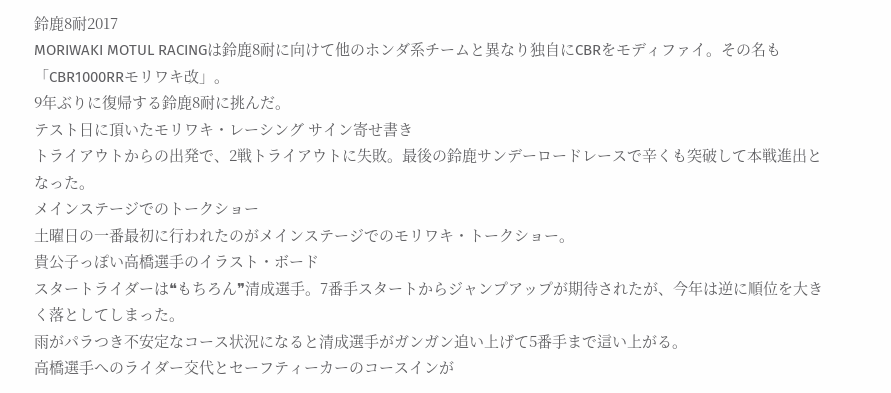鈴鹿8耐2017
MORIWAKI MOTUL RACINGは鈴鹿8耐に向けて他のホンダ系チームと異なり独自にCBRをモディファイ。その名も「CBR1000RRモリワキ改」。
9年ぶりに復帰する鈴鹿8耐に挑んだ。
テスト日に頂いたモリワキ・レーシング サイン寄せ書き
トライアウトからの出発で、2戦トライアウトに失敗。最後の鈴鹿サンデーロードレースで辛くも突破して本戦進出となった。
メインステージでのトークショー
土曜日の一番最初に行われたのがメインステージでのモリワキ・トークショー。
貴公子っぽい高橋選手のイラスト・ボード
スタートライダーは❝もちろん❞清成選手。7番手スタートからジャンプアップが期待されたが、今年は逆に順位を大きく落としてしまった。
雨がパラつき不安定なコース状況になると清成選手がガンガン追い上げて5番手まで這い上がる。
高橋選手へのライダー交代とセーフティーカーのコースインが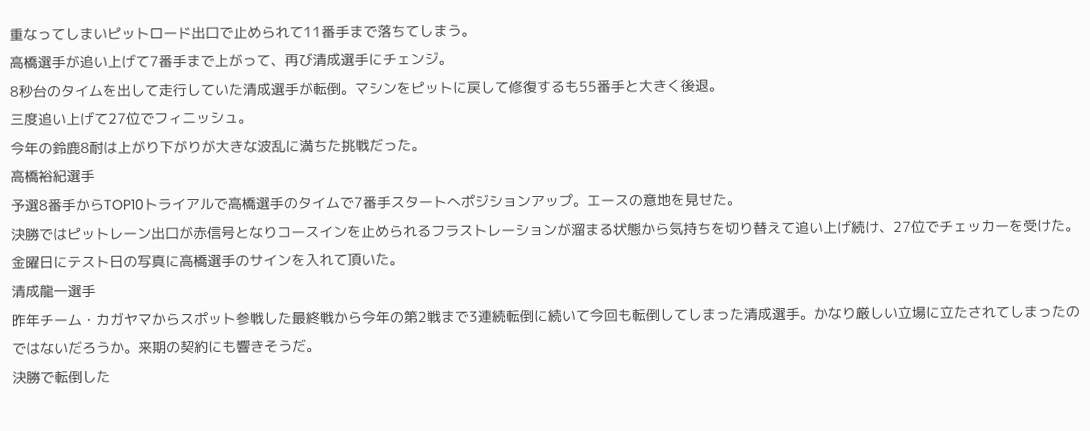重なってしまいピットロード出口で止められて11番手まで落ちてしまう。
高橋選手が追い上げて7番手まで上がって、再び清成選手にチェンジ。
8秒台のタイムを出して走行していた清成選手が転倒。マシンをピットに戻して修復するも55番手と大きく後退。
三度追い上げて27位でフィニッシュ。
今年の鈴鹿8耐は上がり下がりが大きな波乱に満ちた挑戦だった。
高橋裕紀選手
予選8番手からTOP10トライアルで高橋選手のタイムで7番手スタートへポジションアップ。エースの意地を見せた。
決勝ではピットレーン出口が赤信号となりコースインを止められるフラストレーションが溜まる状態から気持ちを切り替えて追い上げ続け、27位でチェッカーを受けた。
金曜日にテスト日の写真に高橋選手のサインを入れて頂いた。
清成龍一選手
昨年チーム・カガヤマからスポット参戦した最終戦から今年の第2戦まで3連続転倒に続いて今回も転倒してしまった清成選手。かなり厳しい立場に立たされてしまったのではないだろうか。来期の契約にも響きそうだ。
決勝で転倒した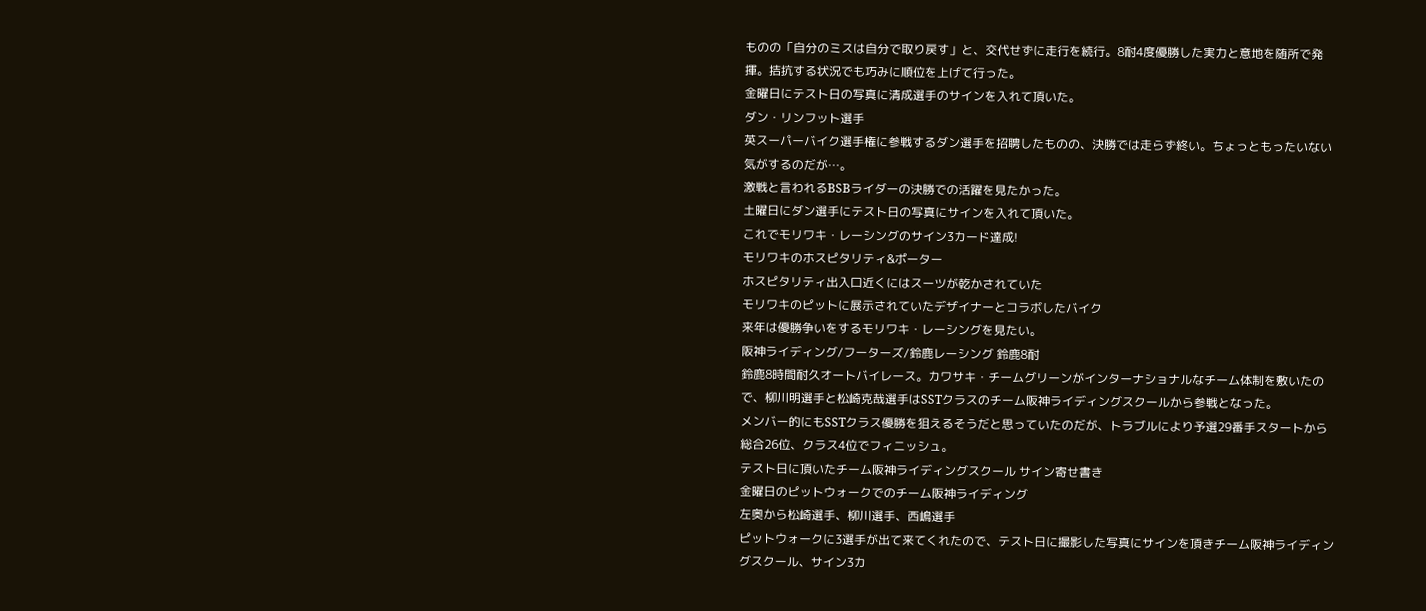ものの「自分のミスは自分で取り戻す」と、交代せずに走行を続行。8耐4度優勝した実力と意地を随所で発揮。拮抗する状況でも巧みに順位を上げて行った。
金曜日にテスト日の写真に清成選手のサインを入れて頂いた。
ダン・リンフット選手
英スーパーバイク選手権に参戦するダン選手を招聘したものの、決勝では走らず終い。ちょっともったいない気がするのだが…。
激戦と言われるBSBライダーの決勝での活躍を見たかった。
土曜日にダン選手にテスト日の写真にサインを入れて頂いた。
これでモリワキ・レーシングのサイン3カード達成!
モリワキのホスピタリティ&ポーター
ホスピタリティ出入口近くにはスーツが乾かされていた
モリワキのピットに展示されていたデザイナーとコラボしたバイク
来年は優勝争いをするモリワキ・レーシングを見たい。
阪神ライディング/フーターズ/鈴鹿レーシング 鈴鹿8耐
鈴鹿8時間耐久オートバイレース。カワサキ・チームグリーンがインターナショナルなチーム体制を敷いたので、柳川明選手と松崎克哉選手はSSTクラスのチーム阪神ライディングスクールから参戦となった。
メンバー的にもSSTクラス優勝を狙えるそうだと思っていたのだが、トラブルにより予選29番手スタートから総合26位、クラス4位でフィニッシュ。
テスト日に頂いたチーム阪神ライディングスクール サイン寄せ書き
金曜日のピットウォークでのチーム阪神ライディング
左奥から松崎選手、柳川選手、西嶋選手
ピットウォークに3選手が出て来てくれたので、テスト日に撮影した写真にサインを頂きチーム阪神ライディングスクール、サイン3カ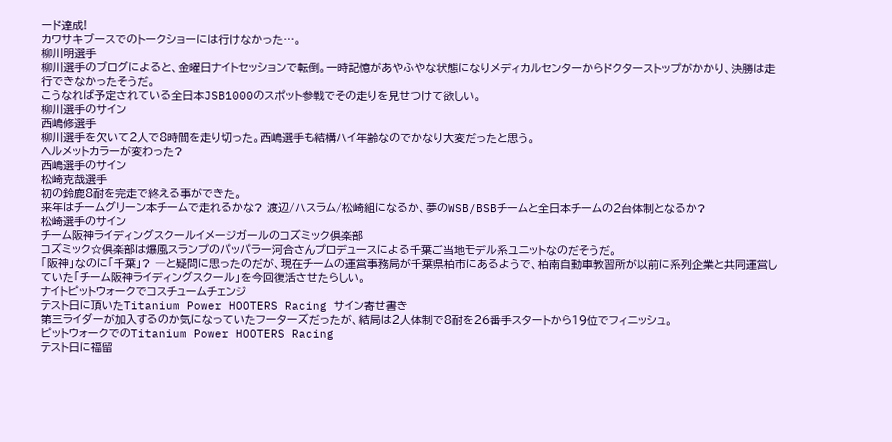ード達成!
カワサキブースでのトークショーには行けなかった…。
柳川明選手
柳川選手のブログによると、金曜日ナイトセッションで転倒。一時記憶があやふやな状態になりメディカルセンターからドクターストップがかかり、決勝は走行できなかったそうだ。
こうなれば予定されている全日本JSB1000のスポット参戦でその走りを見せつけて欲しい。
柳川選手のサイン
西嶋修選手
柳川選手を欠いて2人で8時間を走り切った。西嶋選手も結構ハイ年齢なのでかなり大変だったと思う。
ヘルメットカラーが変わった?
西嶋選手のサイン
松崎克哉選手
初の鈴鹿8耐を完走で終える事ができた。
来年はチームグリーン本チームで走れるかな? 渡辺/ハスラム/松崎組になるか、夢のWSB/BSBチームと全日本チームの2台体制となるか?
松崎選手のサイン
チーム阪神ライディングスクールイメージガールのコズミック倶楽部
コズミック☆倶楽部は爆風スランプのパッパラー河合さんプロデュースによる千葉ご当地モデル系ユニットなのだそうだ。
「阪神」なのに「千葉」? ―と疑問に思ったのだが、現在チームの運営事務局が千葉県柏市にあるようで、柏南自動車教習所が以前に系列企業と共同運営していた「チーム阪神ライディングスクール」を今回復活させたらしい。
ナイトピットウォークでコスチュームチェンジ
テスト日に頂いたTitanium Power HOOTERS Racing サイン寄せ書き
第三ライダーが加入するのか気になっていたフーターズだったが、結局は2人体制で8耐を26番手スタートから19位でフィニッシュ。
ピットウォークでのTitanium Power HOOTERS Racing
テスト日に福留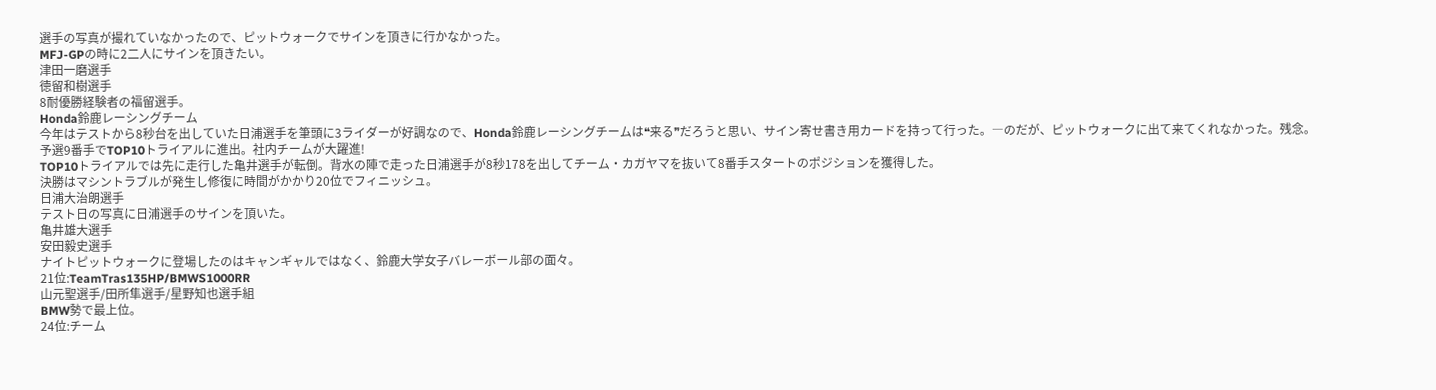選手の写真が撮れていなかったので、ピットウォークでサインを頂きに行かなかった。
MFJ-GPの時に2二人にサインを頂きたい。
津田一磨選手
徳留和樹選手
8耐優勝経験者の福留選手。
Honda鈴鹿レーシングチーム
今年はテストから8秒台を出していた日浦選手を筆頭に3ライダーが好調なので、Honda鈴鹿レーシングチームは❝来る❞だろうと思い、サイン寄せ書き用カードを持って行った。―のだが、ピットウォークに出て来てくれなかった。残念。
予選9番手でTOP10トライアルに進出。社内チームが大躍進!
TOP10トライアルでは先に走行した亀井選手が転倒。背水の陣で走った日浦選手が8秒178を出してチーム・カガヤマを抜いて8番手スタートのポジションを獲得した。
決勝はマシントラブルが発生し修復に時間がかかり20位でフィニッシュ。
日浦大治朗選手
テスト日の写真に日浦選手のサインを頂いた。
亀井雄大選手
安田毅史選手
ナイトピットウォークに登場したのはキャンギャルではなく、鈴鹿大学女子バレーボール部の面々。
21位:TeamTras135HP/BMWS1000RR
山元聖選手/田所隼選手/星野知也選手組
BMW勢で最上位。
24位:チーム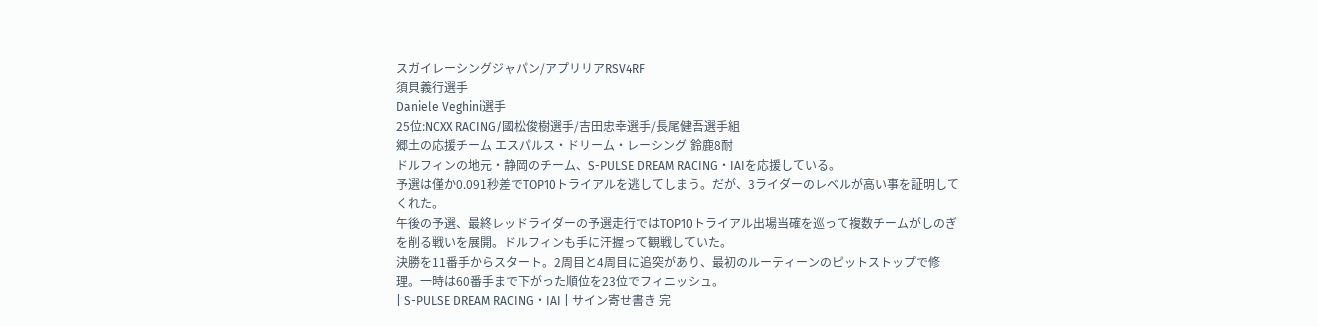スガイレーシングジャパン/アプリリアRSV4RF
須貝義行選手
Daniele Veghini選手
25位:NCXX RACING/國松俊樹選手/吉田忠幸選手/長尾健吾選手組
郷土の応援チーム エスパルス・ドリーム・レーシング 鈴鹿8耐
ドルフィンの地元・静岡のチーム、S-PULSE DREAM RACING・IAIを応援している。
予選は僅か0.091秒差でTOP10トライアルを逃してしまう。だが、3ライダーのレベルが高い事を証明してくれた。
午後の予選、最終レッドライダーの予選走行ではTOP10トライアル出場当確を巡って複数チームがしのぎを削る戦いを展開。ドルフィンも手に汗握って観戦していた。
決勝を11番手からスタート。2周目と4周目に追突があり、最初のルーティーンのピットストップで修理。一時は60番手まで下がった順位を23位でフィニッシュ。
| S-PULSE DREAM RACING・IAI | サイン寄せ書き 完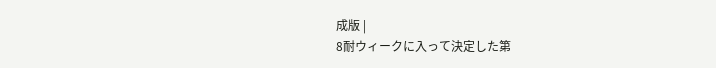成版 |
8耐ウィークに入って決定した第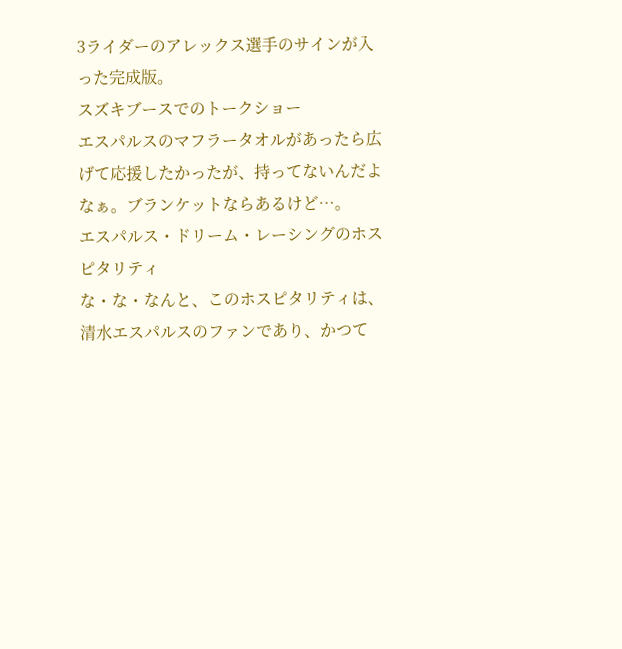3ライダーのアレックス選手のサインが入った完成版。
スズキブースでのトークショー
エスパルスのマフラータオルがあったら広げて応援したかったが、持ってないんだよなぁ。ブランケットならあるけど…。
エスパルス・ドリーム・レーシングのホスピタリティ
な・な・なんと、このホスピタリティは、清水エスパルスのファンであり、かつて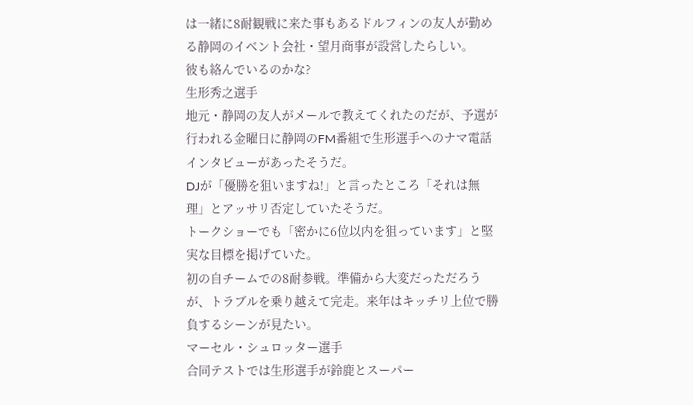は一緒に8耐観戦に来た事もあるドルフィンの友人が勤める静岡のイベント会社・望月商事が設営したらしい。
彼も絡んでいるのかな?
生形秀之選手
地元・静岡の友人がメールで教えてくれたのだが、予選が行われる金曜日に静岡のFM番組で生形選手へのナマ電話インタビューがあったそうだ。
DJが「優勝を狙いますね!」と言ったところ「それは無理」とアッサリ否定していたそうだ。
トークショーでも「密かに6位以内を狙っています」と堅実な目標を掲げていた。
初の自チームでの8耐参戦。準備から大変だっただろうが、トラブルを乗り越えて完走。来年はキッチリ上位で勝負するシーンが見たい。
マーセル・シュロッター選手
合同テストでは生形選手が鈴鹿とスーパー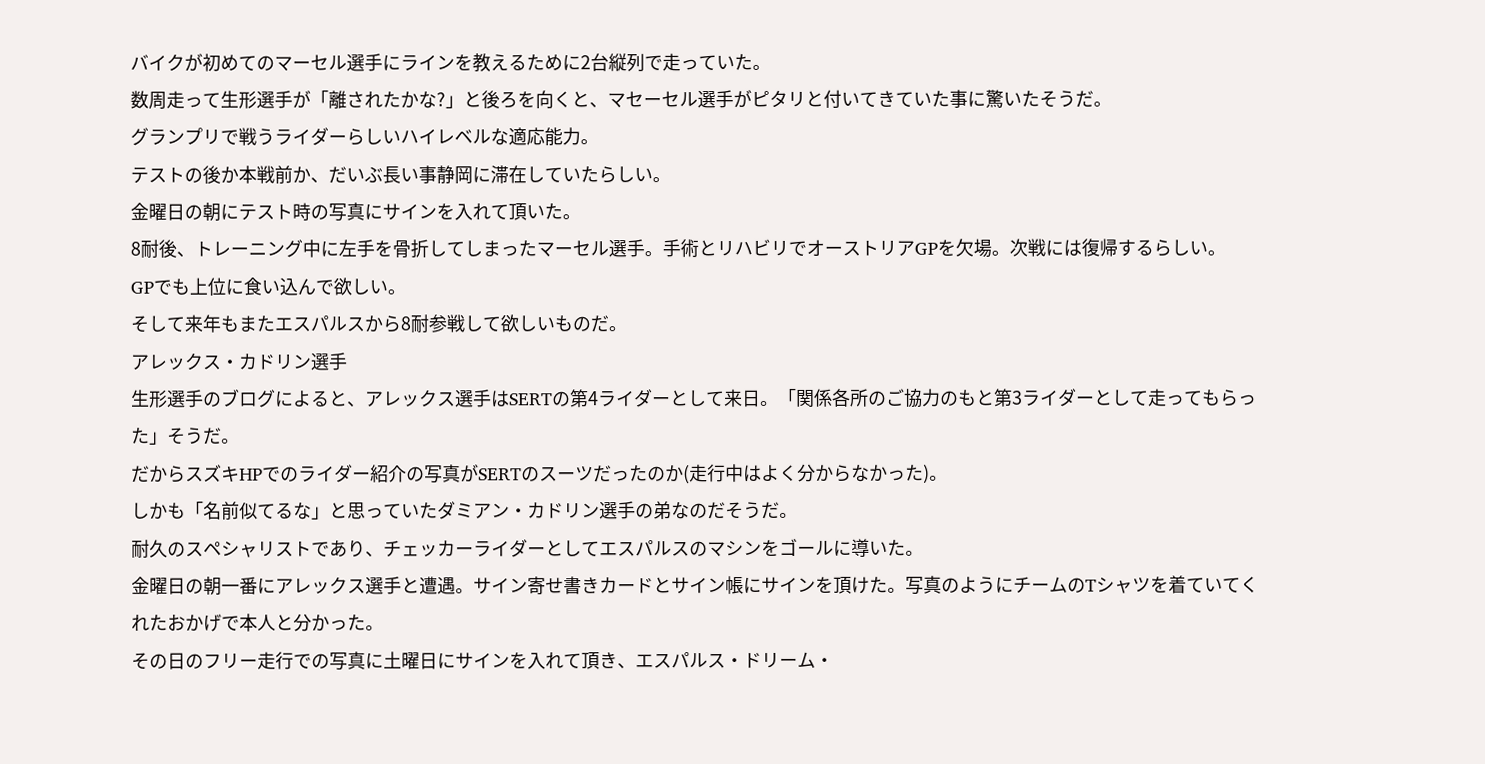バイクが初めてのマーセル選手にラインを教えるために2台縦列で走っていた。
数周走って生形選手が「離されたかな?」と後ろを向くと、マセーセル選手がピタリと付いてきていた事に驚いたそうだ。
グランプリで戦うライダーらしいハイレベルな適応能力。
テストの後か本戦前か、だいぶ長い事静岡に滞在していたらしい。
金曜日の朝にテスト時の写真にサインを入れて頂いた。
8耐後、トレーニング中に左手を骨折してしまったマーセル選手。手術とリハビリでオーストリアGPを欠場。次戦には復帰するらしい。
GPでも上位に食い込んで欲しい。
そして来年もまたエスパルスから8耐参戦して欲しいものだ。
アレックス・カドリン選手
生形選手のブログによると、アレックス選手はSERTの第4ライダーとして来日。「関係各所のご協力のもと第3ライダーとして走ってもらった」そうだ。
だからスズキHPでのライダー紹介の写真がSERTのスーツだったのか(走行中はよく分からなかった)。
しかも「名前似てるな」と思っていたダミアン・カドリン選手の弟なのだそうだ。
耐久のスペシャリストであり、チェッカーライダーとしてエスパルスのマシンをゴールに導いた。
金曜日の朝一番にアレックス選手と遭遇。サイン寄せ書きカードとサイン帳にサインを頂けた。写真のようにチームのTシャツを着ていてくれたおかげで本人と分かった。
その日のフリー走行での写真に土曜日にサインを入れて頂き、エスパルス・ドリーム・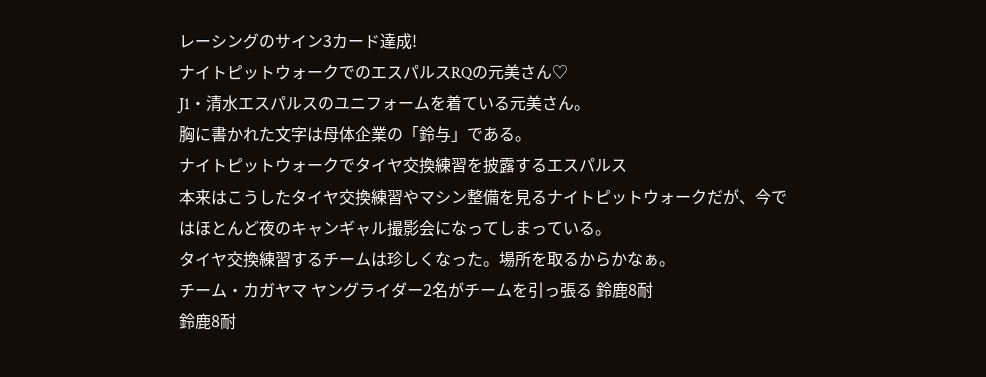レーシングのサイン3カード達成!
ナイトピットウォークでのエスパルスRQの元美さん♡
J1・清水エスパルスのユニフォームを着ている元美さん。
胸に書かれた文字は母体企業の「鈴与」である。
ナイトピットウォークでタイヤ交換練習を披露するエスパルス
本来はこうしたタイヤ交換練習やマシン整備を見るナイトピットウォークだが、今ではほとんど夜のキャンギャル撮影会になってしまっている。
タイヤ交換練習するチームは珍しくなった。場所を取るからかなぁ。
チーム・カガヤマ ヤングライダー2名がチームを引っ張る 鈴鹿8耐
鈴鹿8耐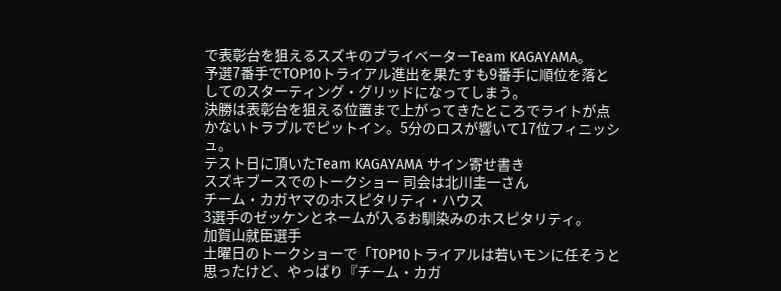で表彰台を狙えるスズキのプライベーターTeam KAGAYAMA。
予選7番手でTOP10トライアル進出を果たすも9番手に順位を落としてのスターティング・グリッドになってしまう。
決勝は表彰台を狙える位置まで上がってきたところでライトが点かないトラブルでピットイン。5分のロスが響いて17位フィニッシュ。
テスト日に頂いたTeam KAGAYAMA サイン寄せ書き
スズキブースでのトークショー 司会は北川圭一さん
チーム・カガヤマのホスピタリティ・ハウス
3選手のゼッケンとネームが入るお馴染みのホスピタリティ。
加賀山就臣選手
土曜日のトークショーで「TOP10トライアルは若いモンに任そうと思ったけど、やっぱり『チーム・カガ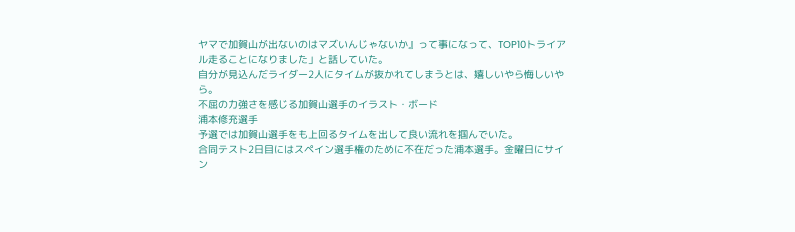ヤマで加賀山が出ないのはマズいんじゃないか』って事になって、TOP10トライアル走ることになりました」と話していた。
自分が見込んだライダー2人にタイムが抜かれてしまうとは、嬉しいやら悔しいやら。
不屈の力強さを感じる加賀山選手のイラスト・ボード
浦本修充選手
予選では加賀山選手をも上回るタイムを出して良い流れを掴んでいた。
合同テスト2日目にはスペイン選手権のために不在だった浦本選手。金曜日にサイン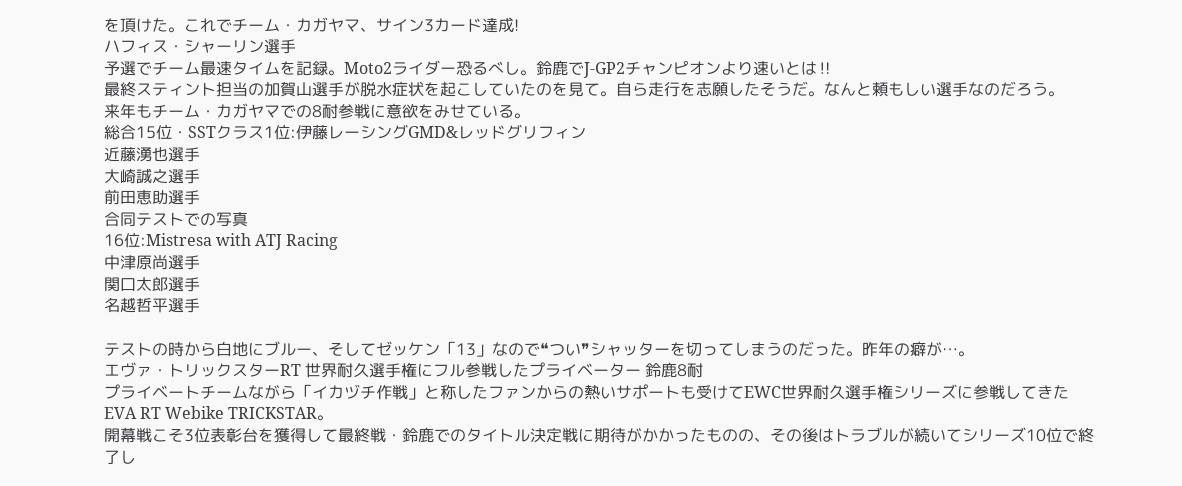を頂けた。これでチーム・カガヤマ、サイン3カード達成!
ハフィス・シャーリン選手
予選でチーム最速タイムを記録。Moto2ライダー恐るべし。鈴鹿でJ-GP2チャンピオンより速いとは‼
最終スティント担当の加賀山選手が脱水症状を起こしていたのを見て。自ら走行を志願したそうだ。なんと頼もしい選手なのだろう。
来年もチーム・カガヤマでの8耐参戦に意欲をみせている。
総合15位・SSTクラス1位:伊藤レーシングGMD&レッドグリフィン
近藤湧也選手
大崎誠之選手
前田恵助選手
合同テストでの写真
16位:Mistresa with ATJ Racing
中津原尚選手
関口太郎選手
名越哲平選手

テストの時から白地にブルー、そしてゼッケン「13」なので❝つい❞シャッターを切ってしまうのだった。昨年の癖が…。
エヴァ・トリックスターRT 世界耐久選手権にフル参戦したプライベーター 鈴鹿8耐
プライベートチームながら「イカヅチ作戦」と称したファンからの熱いサポートも受けてEWC世界耐久選手権シリーズに参戦してきたEVA RT Webike TRICKSTAR。
開幕戦こそ3位表彰台を獲得して最終戦・鈴鹿でのタイトル決定戦に期待がかかったものの、その後はトラブルが続いてシリーズ10位で終了し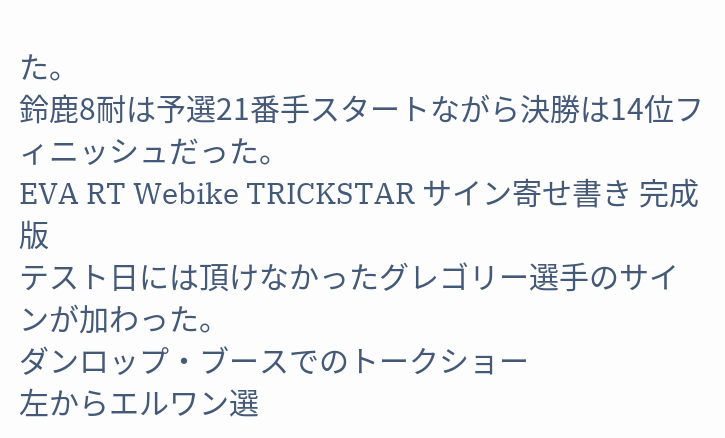た。
鈴鹿8耐は予選21番手スタートながら決勝は14位フィニッシュだった。
EVA RT Webike TRICKSTAR サイン寄せ書き 完成版
テスト日には頂けなかったグレゴリー選手のサインが加わった。
ダンロップ・ブースでのトークショー
左からエルワン選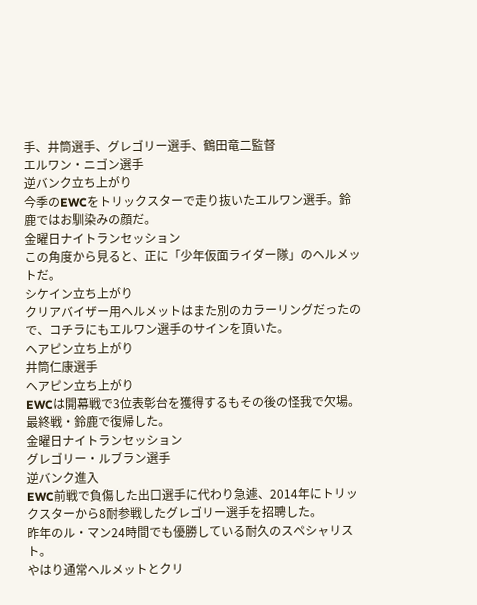手、井筒選手、グレゴリー選手、鶴田竜二監督
エルワン・ニゴン選手
逆バンク立ち上がり
今季のEWCをトリックスターで走り抜いたエルワン選手。鈴鹿ではお馴染みの顔だ。
金曜日ナイトランセッション
この角度から見ると、正に「少年仮面ライダー隊」のヘルメットだ。
シケイン立ち上がり
クリアバイザー用ヘルメットはまた別のカラーリングだったので、コチラにもエルワン選手のサインを頂いた。
ヘアピン立ち上がり
井筒仁康選手
ヘアピン立ち上がり
EWCは開幕戦で3位表彰台を獲得するもその後の怪我で欠場。最終戦・鈴鹿で復帰した。
金曜日ナイトランセッション
グレゴリー・ルブラン選手
逆バンク進入
EWC前戦で負傷した出口選手に代わり急遽、2014年にトリックスターから8耐参戦したグレゴリー選手を招聘した。
昨年のル・マン24時間でも優勝している耐久のスペシャリスト。
やはり通常ヘルメットとクリ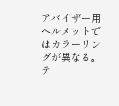アバイザー用ヘルメットではカラーリングが異なる。
テ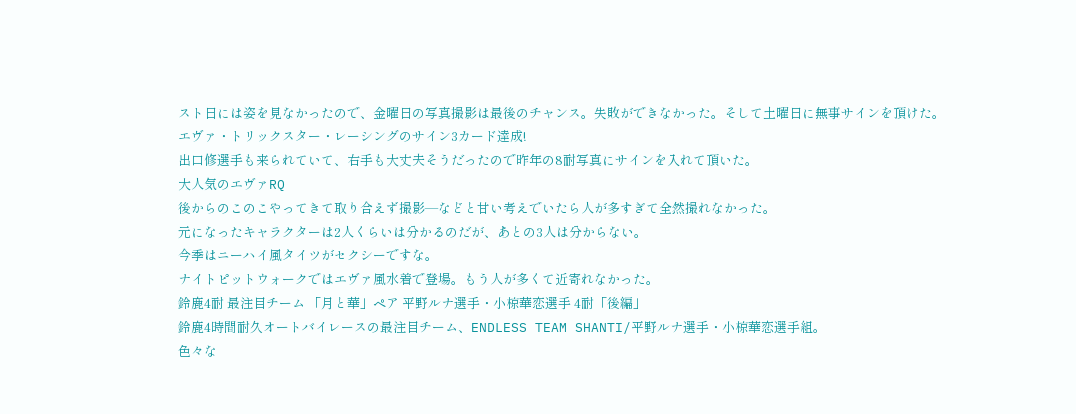スト日には姿を見なかったので、金曜日の写真撮影は最後のチャンス。失敗ができなかった。そして土曜日に無事サインを頂けた。
エヴァ・トリックスター・レーシングのサイン3カード達成!
出口修選手も来られていて、右手も大丈夫そうだったので昨年の8耐写真にサインを入れて頂いた。
大人気のエヴァRQ
後からのこのこやってきて取り合えず撮影―などと甘い考えでいたら人が多すぎて全然撮れなかった。
元になったキャラクターは2人くらいは分かるのだが、あとの3人は分からない。
今季はニーハイ風タイツがセクシーですな。
ナイトピットウォークではエヴァ風水着で登場。もう人が多くて近寄れなかった。
鈴鹿4耐 最注目チーム 「月と華」ペア 平野ルナ選手・小椋華恋選手 4耐「後編」
鈴鹿4時間耐久オートバイレースの最注目チーム、ENDLESS TEAM SHANTI/平野ルナ選手・小椋華恋選手組。
色々な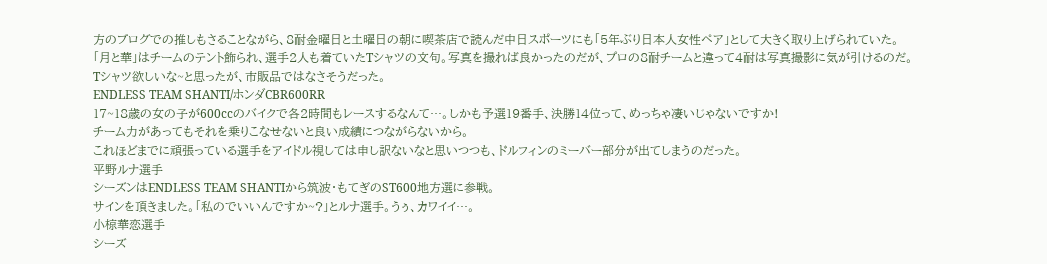方のブログでの推しもさることながら、8耐金曜日と土曜日の朝に喫茶店で読んだ中日スポーツにも「5年ぶり日本人女性ペア」として大きく取り上げられていた。
「月と華」はチームのテント飾られ、選手2人も着ていたTシャツの文句。写真を撮れば良かったのだが、プロの8耐チームと違って4耐は写真撮影に気が引けるのだ。
Tシャツ欲しいな~と思ったが、市販品ではなさそうだった。
ENDLESS TEAM SHANTI/ホンダCBR600RR
17~18歳の女の子が600ccのバイクで各2時間もレースするなんて…。しかも予選19番手、決勝14位って、めっちゃ凄いじゃないですか!
チーム力があってもそれを乗りこなせないと良い成績につながらないから。
これほどまでに頑張っている選手をアイドル視しては申し訳ないなと思いつつも、ドルフィンのミーバー部分が出てしまうのだった。
平野ルナ選手
シーズンはENDLESS TEAM SHANTIから筑波・もてぎのST600地方選に参戦。
サインを頂きました。「私のでいいんですか~?」とルナ選手。うぅ、カワイイ…。
小椋華恋選手
シーズ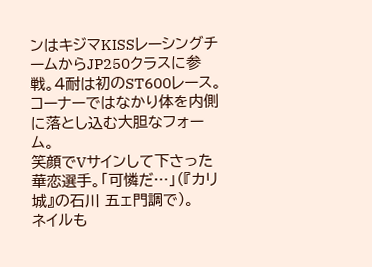ンはキジマKISSレーシングチームからJP250クラスに参戦。4耐は初のST600レース。
コーナーではなかり体を内側に落とし込む大胆なフォーム。
笑顔でVサインして下さった華恋選手。「可憐だ…」(『カリ城』の石川 五ェ門調で)。
ネイルも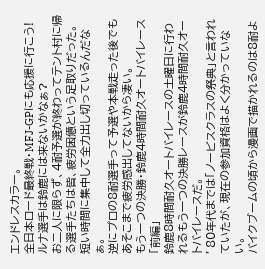エンドレスカラー。
全日本ロード最終戦・MFJ-GPにも応援に行こう!
ルナ選手は鈴鹿には来ないかなぁ?
お二人に限らず、4耐予選が終わってテント村に帰る選手たちは皆、疲労困憊という足取りだった。短い時間に集中して全力出し切っているんだなぁ。
逆にプロの8耐選手って予選や本戦走った後でもあそこまで疲労感出してないから凄い。
もう一つの決勝・鈴鹿4時間耐久オートバイレース 「前編」
鈴鹿8時間耐久オートバイレースの土曜日に行われるもう一つの決勝レースが鈴鹿4時間耐久オートバイレースだ。
’80年代までは「ノービスクラスの祭典」と言われていたが、現在の参加資格はよく分かっていない。
バイクブームの頃から漫画で描かれるのは8耐よ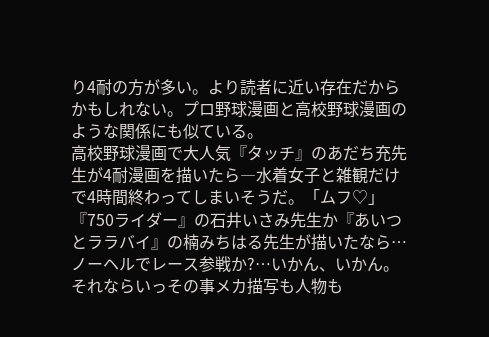り4耐の方が多い。より読者に近い存在だからかもしれない。プロ野球漫画と高校野球漫画のような関係にも似ている。
高校野球漫画で大人気『タッチ』のあだち充先生が4耐漫画を描いたら―水着女子と雑観だけで4時間終わってしまいそうだ。「ムフ♡」
『750ライダー』の石井いさみ先生か『あいつとララバイ』の楠みちはる先生が描いたなら…ノーヘルでレース参戦か?…いかん、いかん。
それならいっその事メカ描写も人物も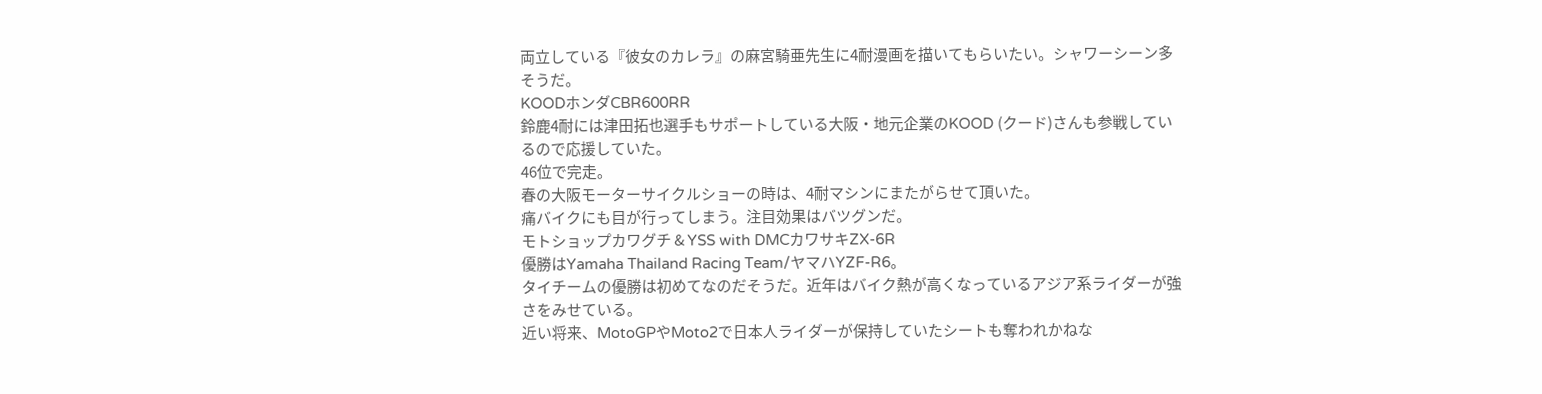両立している『彼女のカレラ』の麻宮騎亜先生に4耐漫画を描いてもらいたい。シャワーシーン多そうだ。
KOODホンダCBR600RR
鈴鹿4耐には津田拓也選手もサポートしている大阪・地元企業のKOOD (クード)さんも参戦しているので応援していた。
46位で完走。
春の大阪モーターサイクルショーの時は、4耐マシンにまたがらせて頂いた。
痛バイクにも目が行ってしまう。注目効果はバツグンだ。
モトショップカワグチ & YSS with DMCカワサキZX-6R
優勝はYamaha Thailand Racing Team/ヤマハYZF-R6。
タイチームの優勝は初めてなのだそうだ。近年はバイク熱が高くなっているアジア系ライダーが強さをみせている。
近い将来、MotoGPやMoto2で日本人ライダーが保持していたシートも奪われかねな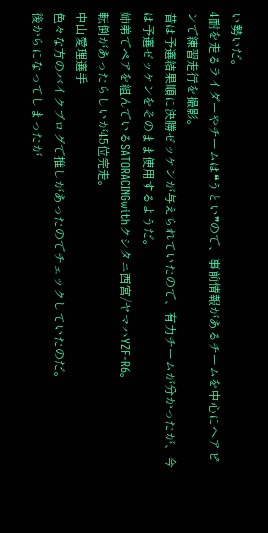い勢いだ。
4耐を走るライダーやチームは❝うとい❞ので、事前情報があるチームを中心にヘアピンで練習走行を撮影。
昔は予選結果順に決勝ゼッケンが与えられていたので、有力チームが分かったが、今は予選ゼッケンをそのまま使用するようだ。
姉弟でペアを組んでいるSATORACINGwithクシタニ西宮/ヤマハYZF-R6。
転倒があったらしいが45位完走。
中山愛理選手
色々な方のバイクブログで推しがあったのでチェックしていたのだ。
後からになってしまったが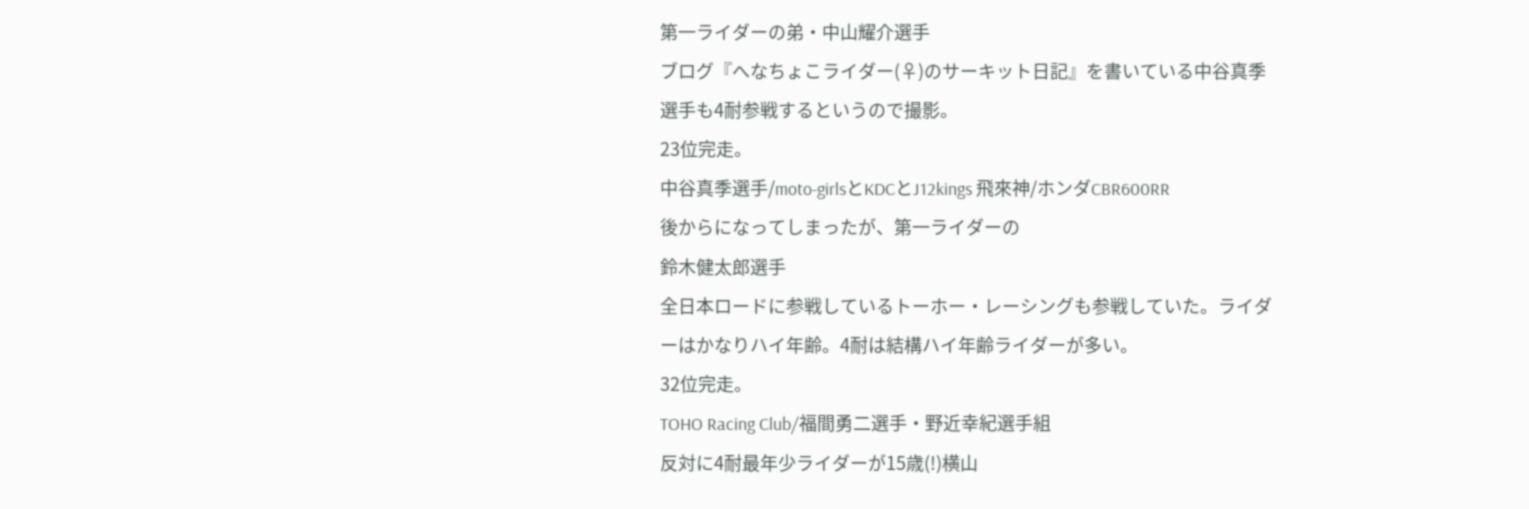第一ライダーの弟・中山耀介選手
ブログ『へなちょこライダー(♀)のサーキット日記』を書いている中谷真季選手も4耐参戦するというので撮影。
23位完走。
中谷真季選手/moto-girlsとKDCとJ12kings 飛來神/ホンダCBR600RR
後からになってしまったが、第一ライダーの
鈴木健太郎選手
全日本ロードに参戦しているトーホー・レーシングも参戦していた。ライダーはかなりハイ年齢。4耐は結構ハイ年齢ライダーが多い。
32位完走。
TOHO Racing Club/福間勇二選手・野近幸紀選手組
反対に4耐最年少ライダーが15歳(!)横山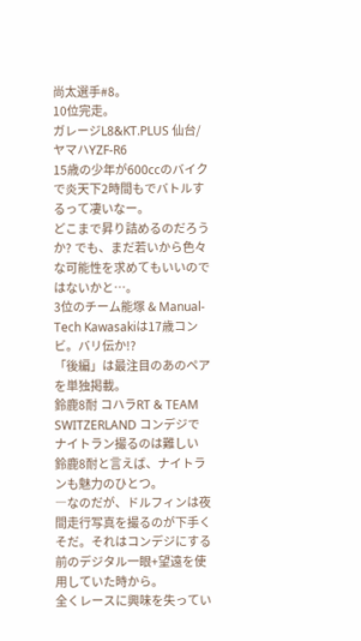尚太選手#8。
10位完走。
ガレージL8&KT.PLUS 仙台/ヤマハYZF-R6
15歳の少年が600ccのバイクで炎天下2時間もでバトルするって凄いなー。
どこまで昇り詰めるのだろうか? でも、まだ若いから色々な可能性を求めてもいいのではないかと…。
3位のチーム能塚 & Manual-Tech Kawasakiは17歳コンビ。バリ伝か!?
「後編」は最注目のあのペアを単独掲載。
鈴鹿8耐 コハラRT & TEAM SWITZERLAND コンデジでナイトラン撮るのは難しい
鈴鹿8耐と言えば、ナイトランも魅力のひとつ。
―なのだが、ドルフィンは夜間走行写真を撮るのが下手くそだ。それはコンデジにする前のデジタル一眼+望遠を使用していた時から。
全くレースに興味を失ってい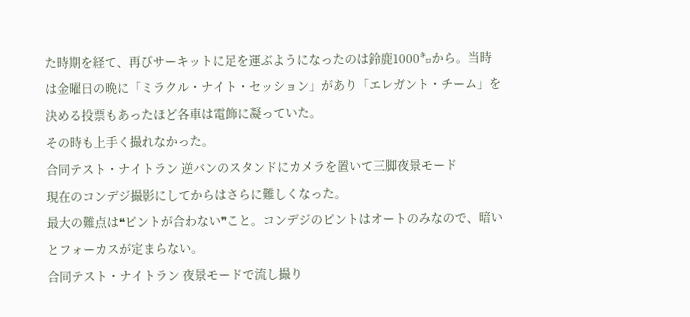た時期を経て、再びサーキットに足を運ぶようになったのは鈴鹿1000㌔から。当時は金曜日の晩に「ミラクル・ナイト・セッション」があり「エレガント・チーム」を決める投票もあったほど各車は電飾に凝っていた。
その時も上手く撮れなかった。
合同テスト・ナイトラン 逆バンのスタンドにカメラを置いて三脚夜景モード
現在のコンデジ撮影にしてからはさらに難しくなった。
最大の難点は❝ピントが合わない❞こと。コンデジのピントはオートのみなので、暗いとフォーカスが定まらない。
合同テスト・ナイトラン 夜景モードで流し撮り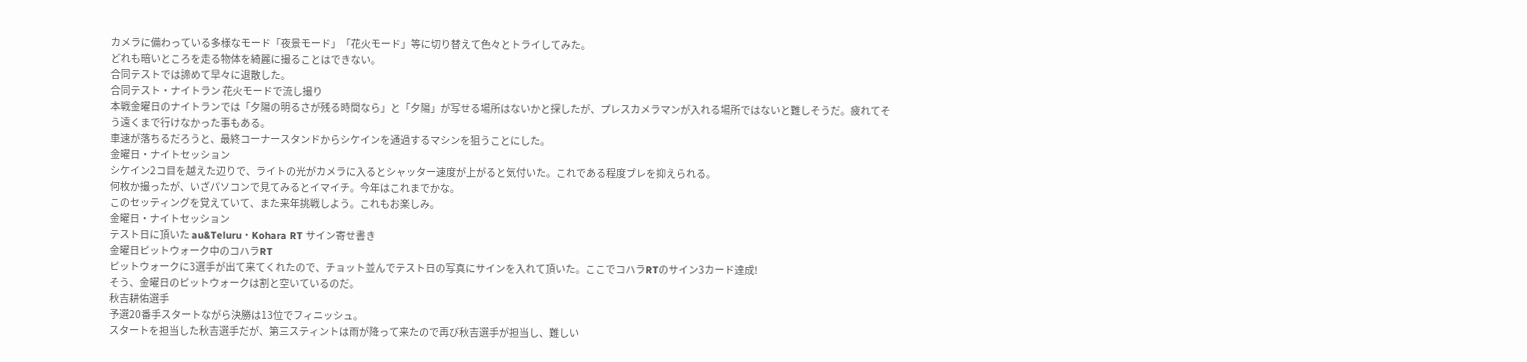カメラに備わっている多様なモード「夜景モード」「花火モード」等に切り替えて色々とトライしてみた。
どれも暗いところを走る物体を綺麗に撮ることはできない。
合同テストでは諦めて早々に退散した。
合同テスト・ナイトラン 花火モードで流し撮り
本戦金曜日のナイトランでは「夕陽の明るさが残る時間なら」と「夕陽」が写せる場所はないかと探したが、プレスカメラマンが入れる場所ではないと難しそうだ。疲れてそう遠くまで行けなかった事もある。
車速が落ちるだろうと、最終コーナースタンドからシケインを通過するマシンを狙うことにした。
金曜日・ナイトセッション
シケイン2コ目を越えた辺りで、ライトの光がカメラに入るとシャッター速度が上がると気付いた。これである程度ブレを抑えられる。
何枚か撮ったが、いざパソコンで見てみるとイマイチ。今年はこれまでかな。
このセッティングを覚えていて、また来年挑戦しよう。これもお楽しみ。
金曜日・ナイトセッション
テスト日に頂いた au&Teluru・Kohara RT サイン寄せ書き
金曜日ピットウォーク中のコハラRT
ピットウォークに3選手が出て来てくれたので、チョット並んでテスト日の写真にサインを入れて頂いた。ここでコハラRTのサイン3カード達成!
そう、金曜日のピットウォークは割と空いているのだ。
秋吉耕佑選手
予選20番手スタートながら決勝は13位でフィニッシュ。
スタートを担当した秋吉選手だが、第三スティントは雨が降って来たので再び秋吉選手が担当し、難しい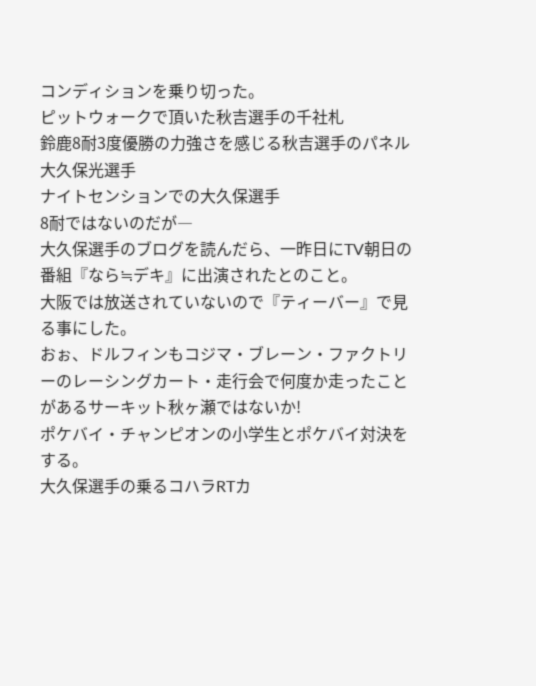コンディションを乗り切った。
ピットウォークで頂いた秋吉選手の千社札
鈴鹿8耐3度優勝の力強さを感じる秋吉選手のパネル
大久保光選手
ナイトセンションでの大久保選手
8耐ではないのだが―
大久保選手のブログを読んだら、一昨日にTV朝日の番組『なら≒デキ』に出演されたとのこと。
大阪では放送されていないので『ティーバー』で見る事にした。
おぉ、ドルフィンもコジマ・ブレーン・ファクトリーのレーシングカート・走行会で何度か走ったことがあるサーキット秋ヶ瀬ではないか!
ポケバイ・チャンピオンの小学生とポケバイ対決をする。
大久保選手の乗るコハラRTカ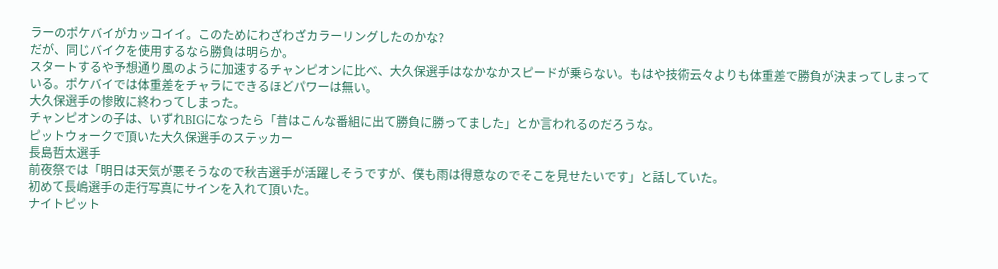ラーのポケバイがカッコイイ。このためにわざわざカラーリングしたのかな?
だが、同じバイクを使用するなら勝負は明らか。
スタートするや予想通り風のように加速するチャンピオンに比べ、大久保選手はなかなかスピードが乗らない。もはや技術云々よりも体重差で勝負が決まってしまっている。ポケバイでは体重差をチャラにできるほどパワーは無い。
大久保選手の惨敗に終わってしまった。
チャンピオンの子は、いずれBIGになったら「昔はこんな番組に出て勝負に勝ってました」とか言われるのだろうな。
ピットウォークで頂いた大久保選手のステッカー
長島哲太選手
前夜祭では「明日は天気が悪そうなので秋吉選手が活躍しそうですが、僕も雨は得意なのでそこを見せたいです」と話していた。
初めて長嶋選手の走行写真にサインを入れて頂いた。
ナイトピット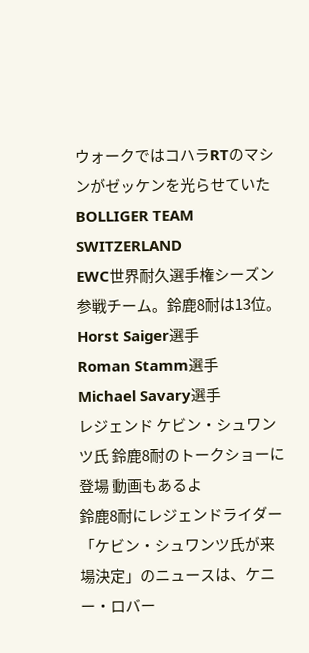ウォークではコハラRTのマシンがゼッケンを光らせていた
BOLLIGER TEAM SWITZERLAND
EWC世界耐久選手権シーズン参戦チーム。鈴鹿8耐は13位。
Horst Saiger選手
Roman Stamm選手
Michael Savary選手
レジェンド ケビン・シュワンツ氏 鈴鹿8耐のトークショーに登場 動画もあるよ
鈴鹿8耐にレジェンドライダー「ケビン・シュワンツ氏が来場決定」のニュースは、ケニー・ロバー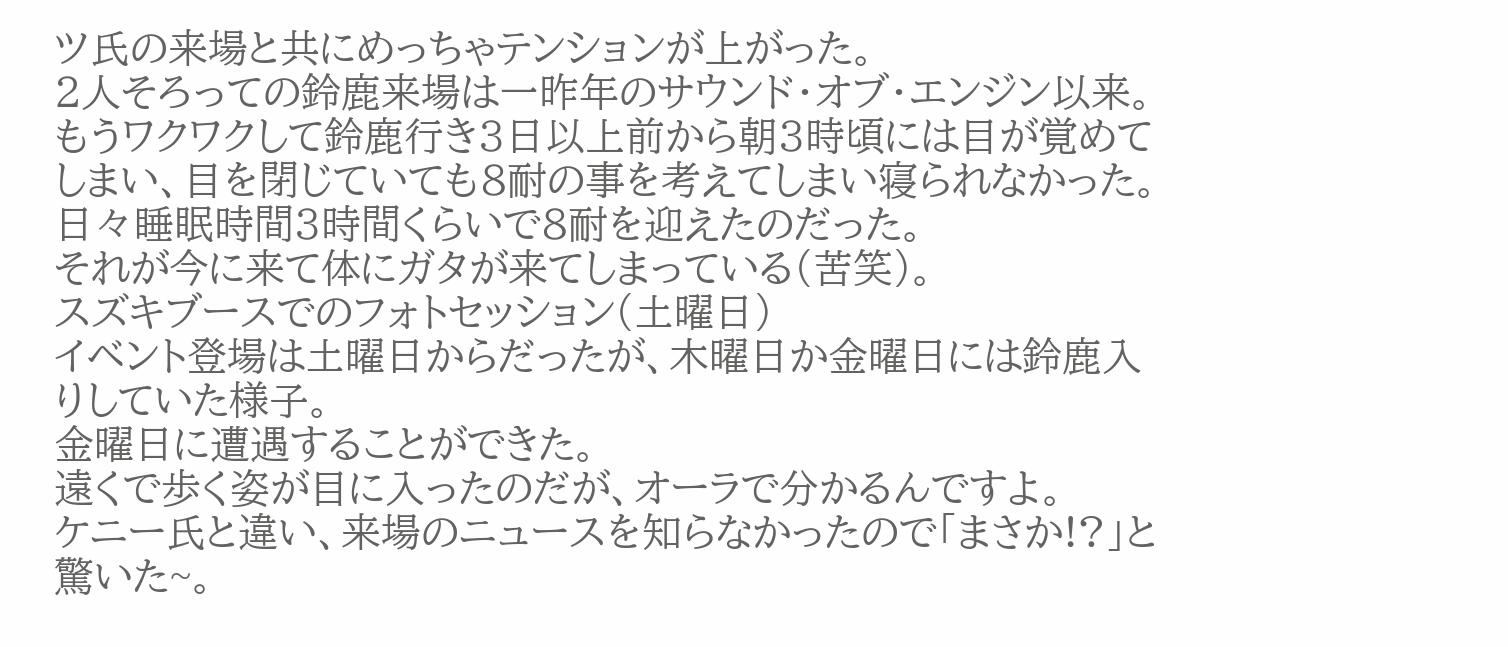ツ氏の来場と共にめっちゃテンションが上がった。
2人そろっての鈴鹿来場は一昨年のサウンド・オブ・エンジン以来。
もうワクワクして鈴鹿行き3日以上前から朝3時頃には目が覚めてしまい、目を閉じていても8耐の事を考えてしまい寝られなかった。日々睡眠時間3時間くらいで8耐を迎えたのだった。
それが今に来て体にガタが来てしまっている(苦笑)。
スズキブースでのフォトセッション(土曜日)
イベント登場は土曜日からだったが、木曜日か金曜日には鈴鹿入りしていた様子。
金曜日に遭遇することができた。
遠くで歩く姿が目に入ったのだが、オーラで分かるんですよ。
ケニー氏と違い、来場のニュースを知らなかったので「まさか!?」と驚いた~。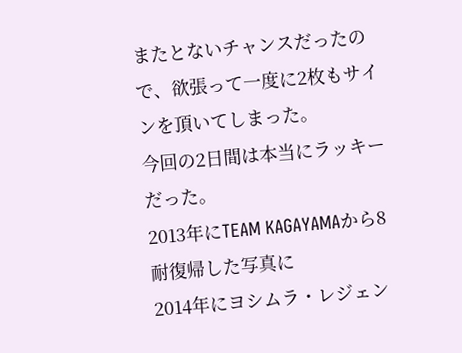またとないチャンスだったので、欲張って一度に2枚もサインを頂いてしまった。
今回の2日間は本当にラッキーだった。
2013年にTEAM KAGAYAMAから8耐復帰した写真に
2014年にヨシムラ・レジェン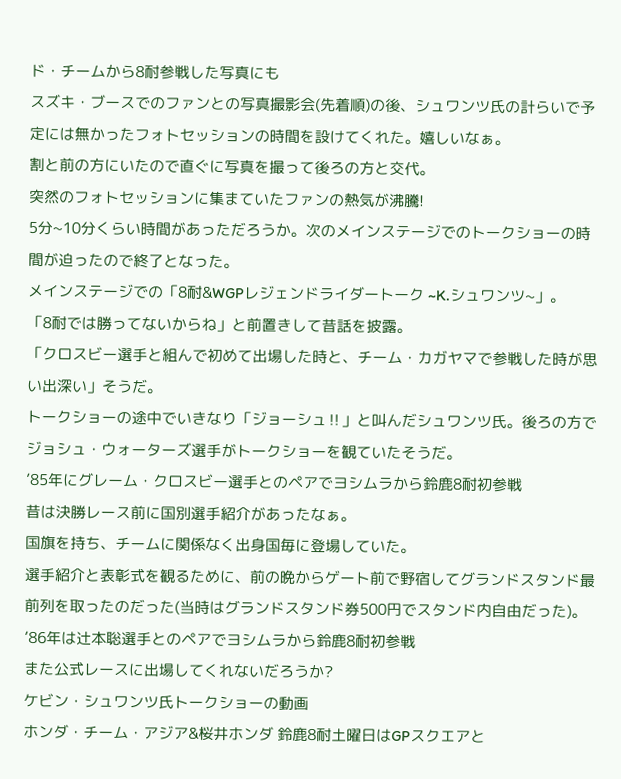ド・チームから8耐参戦した写真にも
スズキ・ブースでのファンとの写真撮影会(先着順)の後、シュワンツ氏の計らいで予定には無かったフォトセッションの時間を設けてくれた。嬉しいなぁ。
割と前の方にいたので直ぐに写真を撮って後ろの方と交代。
突然のフォトセッションに集まていたファンの熱気が沸騰!
5分~10分くらい時間があっただろうか。次のメインステージでのトークショーの時間が迫ったので終了となった。
メインステージでの「8耐&WGPレジェンドライダートーク ~K.シュワンツ~」。
「8耐では勝ってないからね」と前置きして昔話を披露。
「クロスビー選手と組んで初めて出場した時と、チーム・カガヤマで参戦した時が思い出深い」そうだ。
トークショーの途中でいきなり「ジョーシュ‼」と叫んだシュワンツ氏。後ろの方でジョシュ・ウォーターズ選手がトークショーを観ていたそうだ。
’85年にグレーム・クロスビー選手とのペアでヨシムラから鈴鹿8耐初参戦
昔は決勝レース前に国別選手紹介があったなぁ。
国旗を持ち、チームに関係なく出身国毎に登場していた。
選手紹介と表彰式を観るために、前の晩からゲート前で野宿してグランドスタンド最前列を取ったのだった(当時はグランドスタンド券500円でスタンド内自由だった)。
’86年は辻本聡選手とのペアでヨシムラから鈴鹿8耐初参戦
また公式レースに出場してくれないだろうか?
ケビン・シュワンツ氏トークショーの動画
ホンダ・チーム・アジア&桜井ホンダ 鈴鹿8耐土曜日はGPスクエアと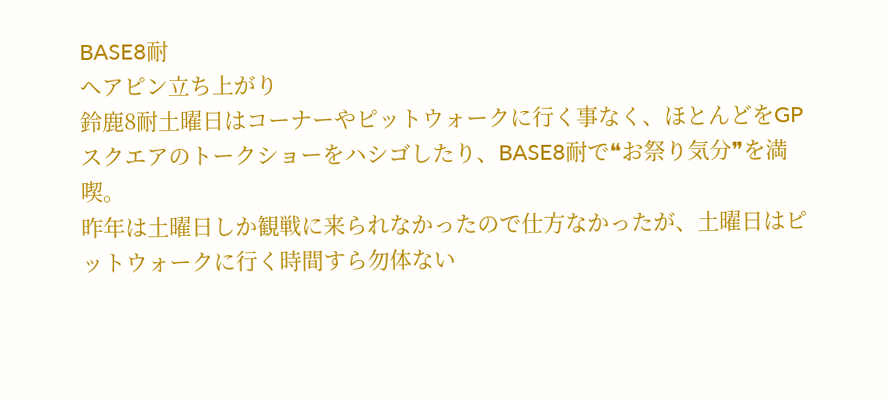BASE8耐
ヘアピン立ち上がり
鈴鹿8耐土曜日はコーナーやピットウォークに行く事なく、ほとんどをGPスクエアのトークショーをハシゴしたり、BASE8耐で❝お祭り気分❞を満喫。
昨年は土曜日しか観戦に来られなかったので仕方なかったが、土曜日はピットウォークに行く時間すら勿体ない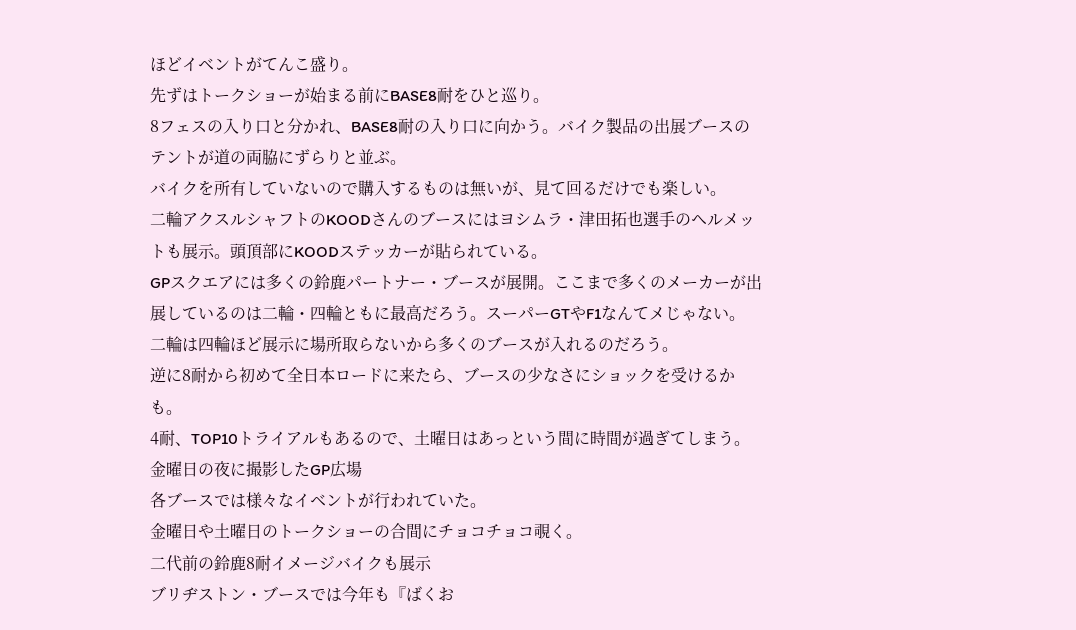ほどイベントがてんこ盛り。
先ずはトークショーが始まる前にBASE8耐をひと巡り。
8フェスの入り口と分かれ、BASE8耐の入り口に向かう。バイク製品の出展ブースのテントが道の両脇にずらりと並ぶ。
バイクを所有していないので購入するものは無いが、見て回るだけでも楽しい。
二輪アクスルシャフトのKOODさんのブースにはヨシムラ・津田拓也選手のヘルメットも展示。頭頂部にKOODステッカーが貼られている。
GPスクエアには多くの鈴鹿パートナー・ブースが展開。ここまで多くのメーカーが出展しているのは二輪・四輪ともに最高だろう。スーパーGTやF1なんてメじゃない。
二輪は四輪ほど展示に場所取らないから多くのブースが入れるのだろう。
逆に8耐から初めて全日本ロードに来たら、ブースの少なさにショックを受けるかも。
4耐、TOP10トライアルもあるので、土曜日はあっという間に時間が過ぎてしまう。
金曜日の夜に撮影したGP広場
各ブースでは様々なイベントが行われていた。
金曜日や土曜日のトークショーの合間にチョコチョコ覗く。
二代前の鈴鹿8耐イメージバイクも展示
ブリヂストン・ブースでは今年も『ばくお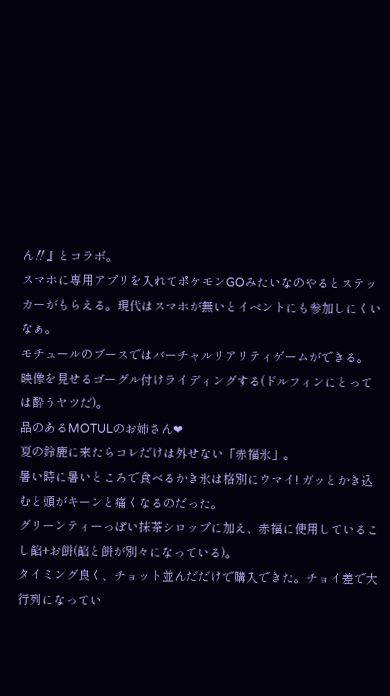ん‼』とコラボ。
スマホに専用アプリを入れてポケモンGOみたいなのやるとステッカーがもらえる。現代はスマホが無いとイベントにも参加しにくいなぁ。
モチュールのブースではバーチャルリアリティゲームができる。
映像を見せるゴーグル付けライディングする(ドルフィンにとっては酔うヤツだ)。
品のあるMOTULのお姉さん❤
夏の鈴鹿に来たらコレだけは外せない「赤福氷」。
暑い時に暑いところで食べるかき氷は格別にウマイ! ガッとかき込むと頭がキーンと痛くなるのだった。
グリーンティーっぽい抹茶シロップに加え、赤福に使用しているこし餡+お餅(餡と餅が別々になっている)。
タイミング良く、チョット並んだだけで購入できた。チョイ差で大行列になってい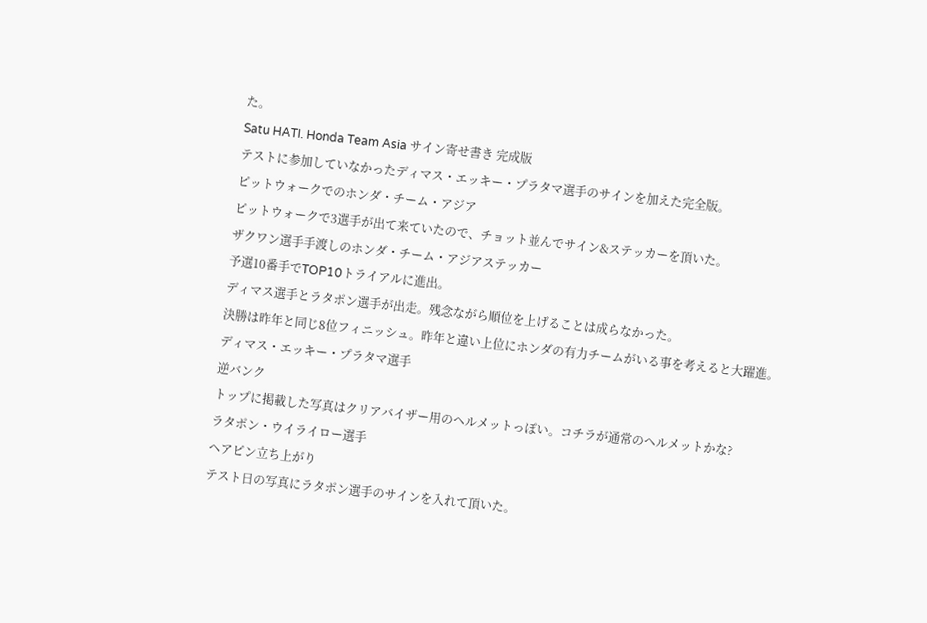た。
Satu HATI. Honda Team Asia サイン寄せ書き 完成版
テストに参加していなかったディマス・エッキー・プラタマ選手のサインを加えた完全版。
ピットウォークでのホンダ・チーム・アジア
ピットウォークで3選手が出て来ていたので、チョット並んでサイン&ステッカーを頂いた。
ザクワン選手手渡しのホンダ・チーム・アジアステッカー
予選10番手でTOP10トライアルに進出。
ディマス選手とラタポン選手が出走。残念ながら順位を上げることは成らなかった。
決勝は昨年と同じ8位フィニッシュ。昨年と違い上位にホンダの有力チームがいる事を考えると大躍進。
ディマス・エッキー・プラタマ選手
逆バンク
トップに掲載した写真はクリアバイザー用のヘルメットっぽい。コチラが通常のヘルメットかな?
ラタポン・ウイライロー選手
ヘアピン立ち上がり
テスト日の写真にラタポン選手のサインを入れて頂いた。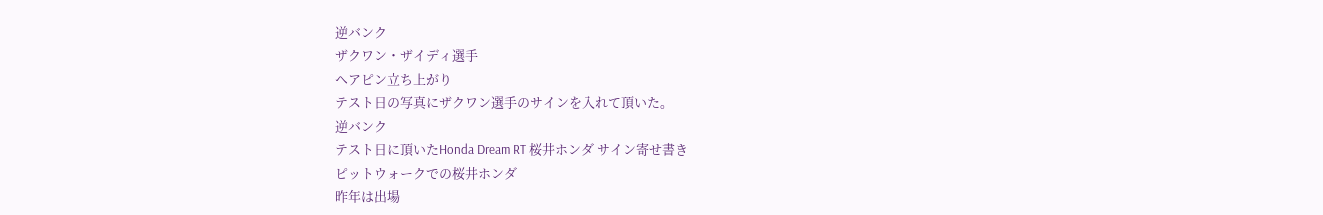逆バンク
ザクワン・ザイディ選手
ヘアピン立ち上がり
テスト日の写真にザクワン選手のサインを入れて頂いた。
逆バンク
テスト日に頂いたHonda Dream RT 桜井ホンダ サイン寄せ書き
ピットウォークでの桜井ホンダ
昨年は出場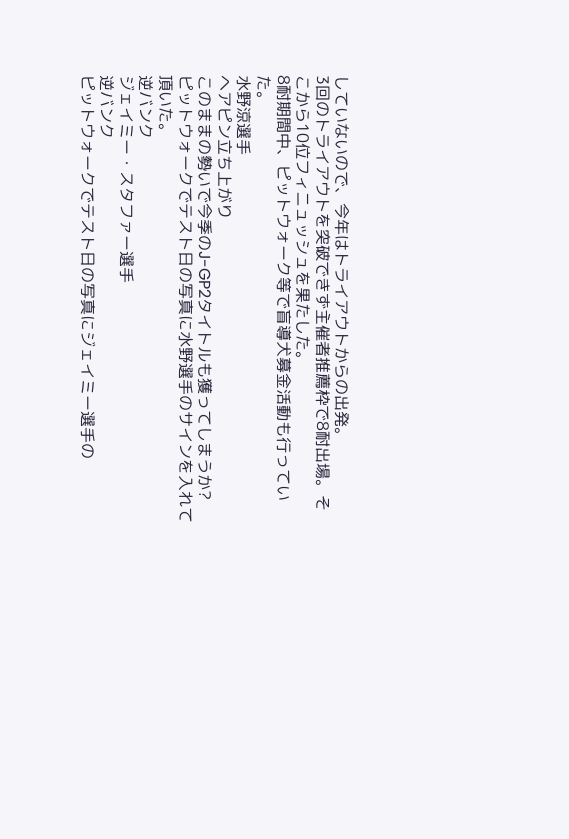していないので、今年はトライアウトからの出発。
3回のトライアウトを突破できず主催者推薦枠で8耐出場。そこから10位フィニュッシュを果たした。
8耐期間中、ピットウォーク等で盲導犬募金活動も行っていた。
水野涼選手
ヘアピン立ち上がり
このままの勢いで今季のJ-GP2タイトルも獲ってしまうか?
ピットウォークでテスト日の写真に水野選手のサインを入れて頂いた。
逆バンク
ジェイミー・スタファー選手
逆バンク
ピットウォークでテスト日の写真にジェイミー選手の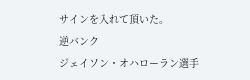サインを入れて頂いた。
逆バンク
ジェイソン・オハローラン選手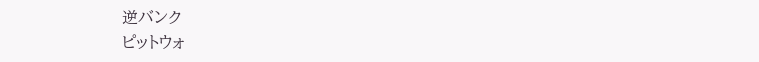逆バンク
ピットウォ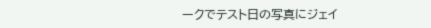ークでテスト日の写真にジェイ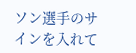ソン選手のサインを入れて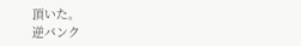頂いた。
逆バンク